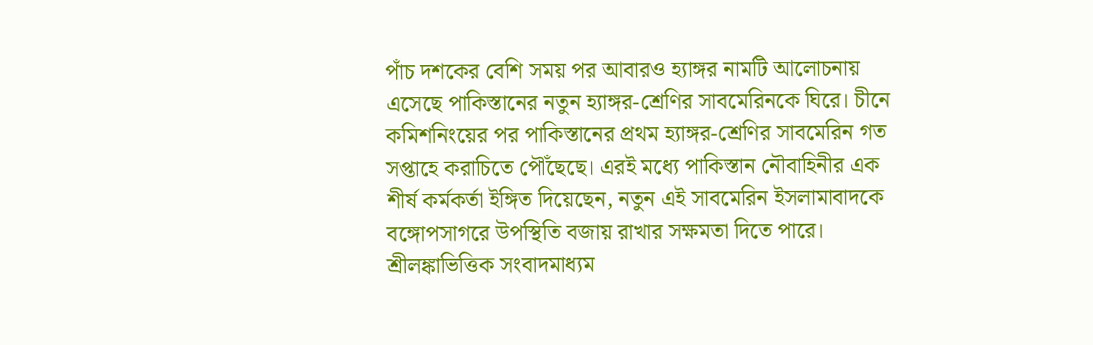পাঁচ দশকের বেশি সময় পর আবারও হ্যাঙ্গর নামটি আলোচনায় এসেছে পাকিস্তানের নতুন হ্যাঙ্গর-শ্রেণির সাবমেরিনকে ঘিরে। চীনে কমিশনিংয়ের পর পাকিস্তানের প্রথম হ্যাঙ্গর-শ্রেণির সাবমেরিন গত সপ্তাহে করাচিতে পৌঁছেছে। এরই মধ্যে পাকিস্তান নৌবাহিনীর এক শীর্ষ কর্মকর্তা ইঙ্গিত দিয়েছেন, নতুন এই সাবমেরিন ইসলামাবাদকে বঙ্গোপসাগরে উপস্থিতি বজায় রাখার সক্ষমতা দিতে পারে। শ্রীলঙ্কাভিত্তিক সংবাদমাধ্যম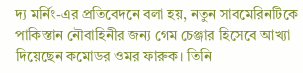দ্য মর্নিং-এর প্রতিবেদনে বলা হয়, নতুন সাবমেরিনটিকে পাকিস্তান নৌবাহিনীর জন্য গেম চেঞ্জার হিসেবে আখ্যা দিয়েছেন কমোডর ওমর ফারুক। তিনি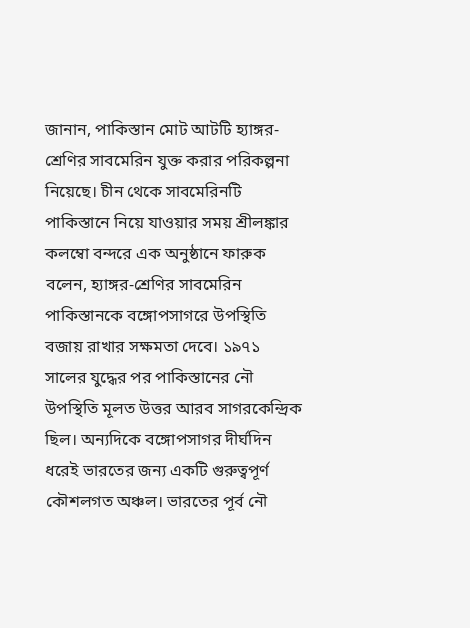জানান, পাকিস্তান মোট আটটি হ্যাঙ্গর-শ্রেণির সাবমেরিন যুক্ত করার পরিকল্পনা নিয়েছে। চীন থেকে সাবমেরিনটি পাকিস্তানে নিয়ে যাওয়ার সময় শ্রীলঙ্কার কলম্বো বন্দরে এক অনুষ্ঠানে ফারুক বলেন, হ্যাঙ্গর-শ্রেণির সাবমেরিন পাকিস্তানকে বঙ্গোপসাগরে উপস্থিতি বজায় রাখার সক্ষমতা দেবে। ১৯৭১ সালের যুদ্ধের পর পাকিস্তানের নৌ উপস্থিতি মূলত উত্তর আরব সাগরকেন্দ্রিক ছিল। অন্যদিকে বঙ্গোপসাগর দীর্ঘদিন ধরেই ভারতের জন্য একটি গুরুত্বপূর্ণ কৌশলগত অঞ্চল। ভারতের পূর্ব নৌ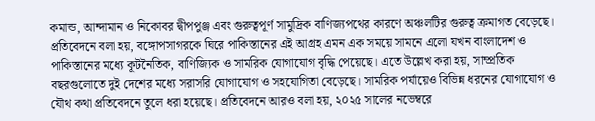কমান্ড, আন্দামান ও নিকোবর দ্বীপপুঞ্জ এবং গুরুত্বপূর্ণ সামুদ্রিক বাণিজ্যপথের কারণে অঞ্চলটির গুরুত্ব ক্রমাগত বেড়েছে। প্রতিবেদনে বলা হয়, বঙ্গোপসাগরকে ঘিরে পাকিস্তানের এই আগ্রহ এমন এক সময়ে সামনে এলো যখন বাংলাদেশ ও পাকিস্তানের মধ্যে কূটনৈতিক, বাণিজ্যিক ও সামরিক যোগাযোগ বৃদ্ধি পেয়েছে। এতে উল্লেখ করা হয়, সাম্প্রতিক বছরগুলোতে দুই দেশের মধ্যে সরাসরি যোগাযোগ ও সহযোগিতা বেড়েছে। সামরিক পর্যায়েও বিভিন্ন ধরনের যোগাযোগ ও যৌথ কথা প্রতিবেদনে তুলে ধরা হয়েছে। প্রতিবেদনে আরও বলা হয়, ২০২৫ সালের নভেম্বরে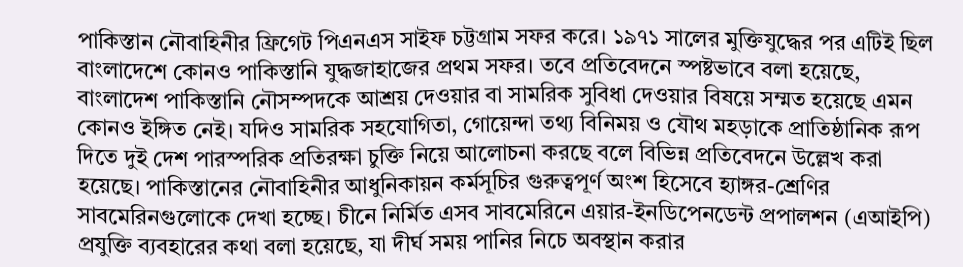পাকিস্তান নৌবাহিনীর ফ্রিগেট পিএনএস সাইফ চট্টগ্রাম সফর করে। ১৯৭১ সালের মুক্তিযুদ্ধের পর এটিই ছিল বাংলাদেশে কোনও পাকিস্তানি যুদ্ধজাহাজের প্রথম সফর। তবে প্রতিবেদনে স্পষ্টভাবে বলা হয়েছে, বাংলাদেশ পাকিস্তানি নৌসম্পদকে আশ্রয় দেওয়ার বা সামরিক সুবিধা দেওয়ার বিষয়ে সম্মত হয়েছে এমন কোনও ইঙ্গিত নেই। যদিও সামরিক সহযোগিতা, গোয়েন্দা তথ্য বিনিময় ও যৌথ মহড়াকে প্রাতিষ্ঠানিক রূপ দিতে দুই দেশ পারস্পরিক প্রতিরক্ষা চুক্তি নিয়ে আলোচনা করছে বলে বিভিন্ন প্রতিবেদনে উল্লেখ করা হয়েছে। পাকিস্তানের নৌবাহিনীর আধুনিকায়ন কর্মসূচির গুরুত্বপূর্ণ অংশ হিসেবে হ্যাঙ্গর-শ্রেণির সাবমেরিনগুলোকে দেখা হচ্ছে। চীনে নির্মিত এসব সাবমেরিনে এয়ার-ইনডিপেনডেন্ট প্রপালশন (এআইপি) প্রযুক্তি ব্যবহারের কথা বলা হয়েছে, যা দীর্ঘ সময় পানির নিচে অবস্থান করার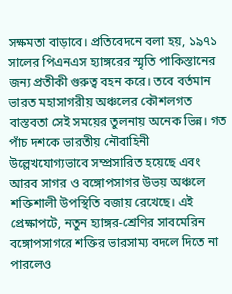সক্ষমতা বাড়াবে। প্রতিবেদনে বলা হয়, ১৯৭১ সালের পিএনএস হ্যাঙ্গরের স্মৃতি পাকিস্তানের জন্য প্রতীকী গুরুত্ব বহন করে। তবে বর্তমান ভারত মহাসাগরীয় অঞ্চলের কৌশলগত বাস্তবতা সেই সময়ের তুলনায় অনেক ভিন্ন। গত পাঁচ দশকে ভারতীয় নৌবাহিনী উল্লেখযোগ্যভাবে সম্প্রসারিত হয়েছে এবং আরব সাগর ও বঙ্গোপসাগর উভয় অঞ্চলে শক্তিশালী উপস্থিতি বজায় রেখেছে। এই প্রেক্ষাপটে, নতুন হ্যাঙ্গর-শ্রেণির সাবমেরিন বঙ্গোপসাগরে শক্তির ভারসাম্য বদলে দিতে না পারলেও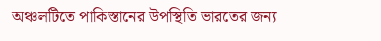অঞ্চলটিতে পাকিস্তানের উপস্থিতি ভারতের জন্য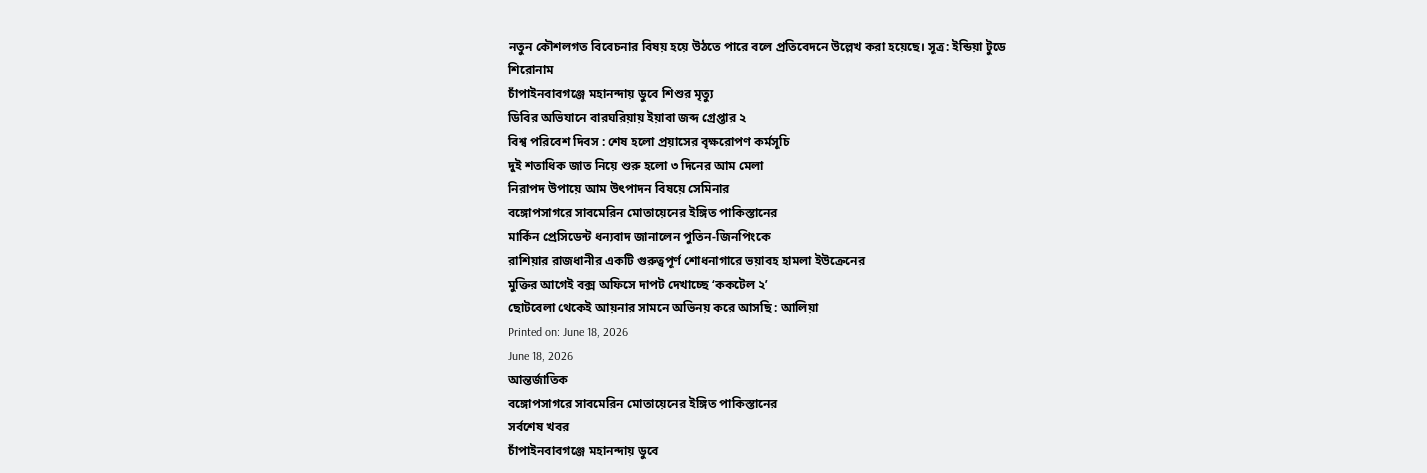নতুন কৌশলগত বিবেচনার বিষয় হয়ে উঠতে পারে বলে প্রতিবেদনে উল্লেখ করা হয়েছে। সূত্র: ইন্ডিয়া টুডে
শিরোনাম
চাঁপাইনবাবগঞ্জে মহানন্দায় ডুবে শিশুর মৃত্যু
ডিবির অভিযানে বারঘরিয়ায় ইয়াবা জব্দ গ্রেপ্তার ২
বিশ্ব পরিবেশ দিবস : শেষ হলো প্রয়াসের বৃক্ষরোপণ কর্মসূচি
দুই শতাধিক জাত নিয়ে শুরু হলো ৩ দিনের আম মেলা
নিরাপদ উপায়ে আম উৎপাদন বিষয়ে সেমিনার
বঙ্গোপসাগরে সাবমেরিন মোতায়েনের ইঙ্গিত পাকিস্তানের
মার্কিন প্রেসিডেন্ট ধন্যবাদ জানালেন পুতিন-জিনপিংকে
রাশিয়ার রাজধানীর একটি গুরুত্বপূর্ণ শোধনাগারে ভয়াবহ হামলা ইউক্রেনের
মুক্তির আগেই বক্স অফিসে দাপট দেখাচ্ছে ‘ককটেল ২’
ছোটবেলা থেকেই আয়নার সামনে অভিনয় করে আসছি : আলিয়া
Printed on: June 18, 2026
June 18, 2026
আন্তর্জাতিক
বঙ্গোপসাগরে সাবমেরিন মোতায়েনের ইঙ্গিত পাকিস্তানের
সর্বশেষ খবর
চাঁপাইনবাবগঞ্জে মহানন্দায় ডুবে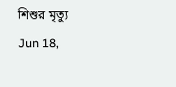শিশুর মৃত্যু
Jun 18,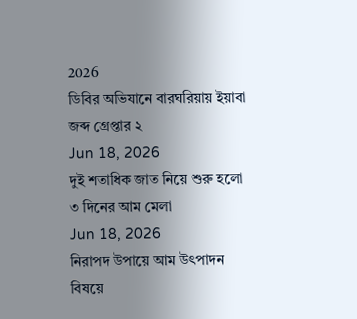2026
ডিবির অভিযানে বারঘরিয়ায় ইয়াবা জব্দ গ্রেপ্তার ২
Jun 18, 2026
দুই শতাধিক জাত নিয়ে শুরু হলো ৩ দিনের আম মেলা
Jun 18, 2026
নিরাপদ উপায়ে আম উৎপাদন বিষয়ে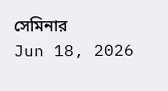সেমিনার
Jun 18, 2026